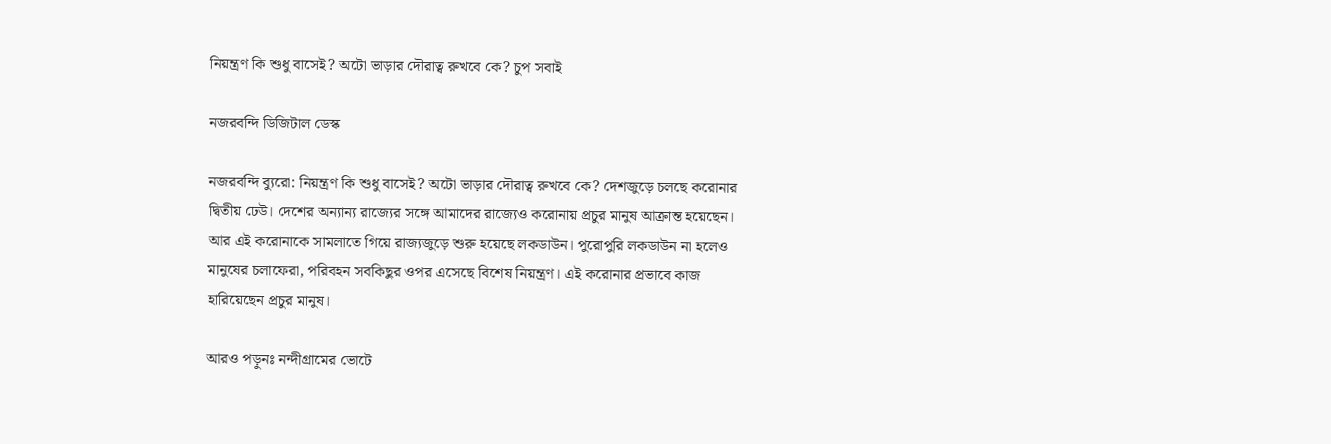নিয়ন্ত্রণ কি শুধু বাসেই? অটো ভাড়ার দৌরাত্ব রুখবে কে? চুপ সবাই

নজরবন্দি ডিজিটাল ডেস্ক

নজরবন্দি ব্যুরো: নিয়ন্ত্রণ কি শুধু বাসেই? অটো ভাড়ার দৌরাত্ব রুখবে কে? দেশজুড়ে চলছে করোনার দ্বিতীয় ঢেউ। দেশের অন্যান্য রাজ্যের সঙ্গে আমাদের রাজ্যেও করোনায় প্রচুর মানুষ আক্রান্ত হয়েছেন। আর এই করোনাকে সামলাতে গিয়ে রাজ্যজুড়ে শুরু হয়েছে লকডাউন। পুরোপুরি লকডাউন না হলেও মানুষের চলাফেরা, পরিবহন সবকিছুর ওপর এসেছে বিশেষ নিয়ন্ত্রণ। এই করোনার প্রভাবে কাজ হারিয়েছেন প্রচুর মানুষ।

আরও পড়ুনঃ নন্দীগ্রামের ভোটে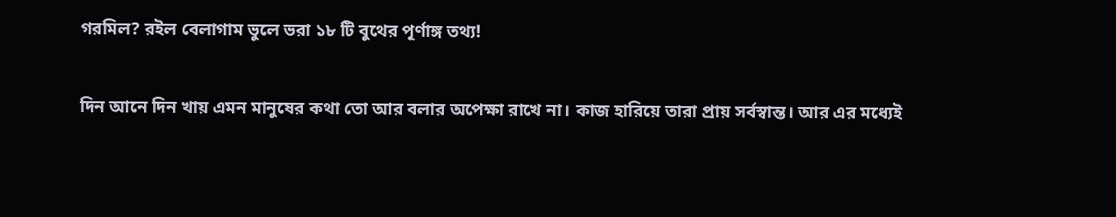গরমিল? রইল বেলাগাম ভুলে ভরা ১৮ টি বুথের পূর্ণাঙ্গ তথ্য!

দিন আনে দিন খায় এমন মানুষের কথা তো আর বলার অপেক্ষা রাখে না। কাজ হারিয়ে তারা প্রায় সর্বস্বান্ত। আর এর মধ্যেই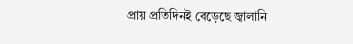প্রায় প্রতিদিনই বেড়েছে জ্বালানি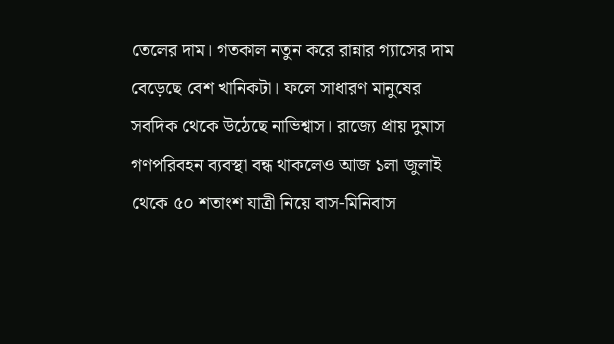তেলের দাম। গতকাল নতুন করে রান্নার গ্যাসের দাম বেড়েছে বেশ খানিকটা। ফলে সাধারণ মানুষের সবদিক থেকে উঠেছে নাভিশ্বাস। রাজ্যে প্রায় দুমাস গণপরিবহন ব্যবস্থা বন্ধ থাকলেও আজ ১লা জুলাই থেকে ৫০ শতাংশ যাত্রী নিয়ে বাস-মিনিবাস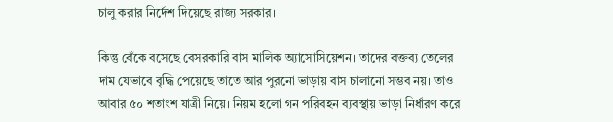চালু করার নির্দেশ দিয়েছে রাজ্য সরকার।

কিন্তু বেঁকে বসেছে বেসরকারি বাস মালিক অ্যাসোসিয়েশন। তাদের বক্তব্য তেলের দাম যেভাবে বৃদ্ধি পেয়েছে তাতে আর পুরনো ভাড়ায় বাস চালানো সম্ভব নয়। তাও আবার ৫০ শতাংশ যাত্রী নিয়ে। নিয়ম হলো গন পরিবহন ব্যবস্থায় ভাড়া নির্ধারণ করে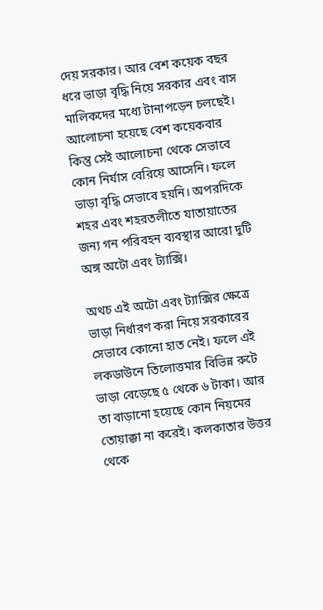দেয় সরকার। আর বেশ কয়েক বছর ধরে ভাড়া বৃদ্ধি নিয়ে সরকার এবং বাস মালিকদের মধ্যে টানাপড়েন চলছেই। আলোচনা হয়েছে বেশ কয়েকবার কিন্তু সেই আলোচনা থেকে সেভাবে কোন নির্যাস বেরিয়ে আসেনি। ফলে ভাড়া বৃদ্ধি সেভাবে হয়নি। অপরদিকে শহর এবং শহরতলীতে যাতায়াতের জন্য গন পরিবহন ব্যবস্থার আরো দুটি অঙ্গ অটো এবং ট্যাক্সি।

অথচ এই অটো এবং ট্যাক্সির ক্ষেত্রে ভাড়া নির্ধারণ করা নিয়ে সরকারের সেভাবে কোনো হাত নেই। ফলে এই লকডাউনে তিলোত্তমার বিভিন্ন রুটে ভাড়া বেড়েছে ৫ থেকে ৬ টাকা। আর তা বাড়ানো হয়েছে কোন নিয়মের তোয়াক্কা না করেই। কলকাতার উত্তর থেকে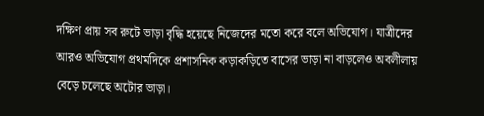দক্ষিণ প্রায় সব রুটে ভাড়া বৃদ্ধি হয়েছে নিজেদের মতো করে বলে অভিযোগ। যাত্রীদের আরও অভিযোগ প্রথমদিকে প্রশাসনিক কড়াকড়িতে বাসের ভাড়া না বাড়লেও অবলীলায় বেড়ে চলেছে অটোর ভাড়া।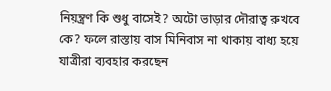নিয়ন্ত্রণ কি শুধু বাসেই? অটো ভাড়ার দৌরাত্ব রুখবে কে? ফলে রাস্তায় বাস মিনিবাস না থাকায় বাধ্য হয়ে যাত্রীরা ব্যবহার করছেন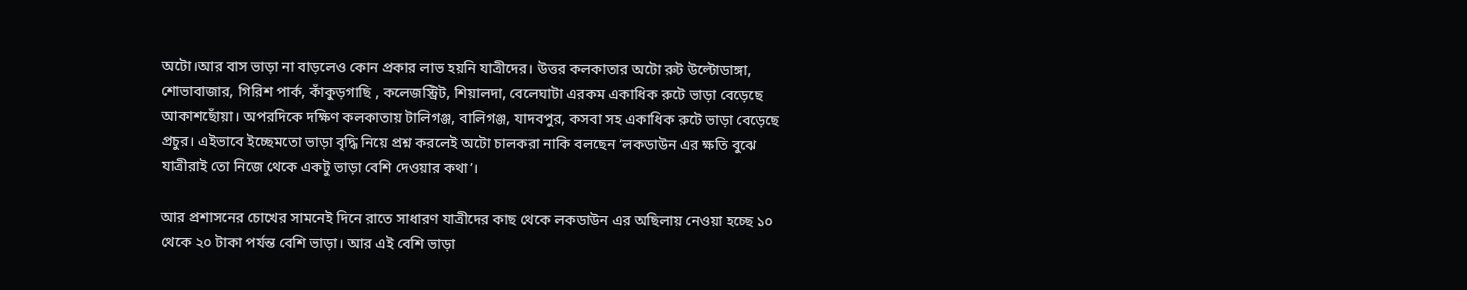অটো।আর বাস ভাড়া না বাড়লেও কোন প্রকার লাভ হয়নি যাত্রীদের। উত্তর কলকাতার অটো রুট উল্টোডাঙ্গা, শোভাবাজার, গিরিশ পার্ক, কাঁকুড়গাছি , কলেজস্ট্রিট, শিয়ালদা, বেলেঘাটা এরকম একাধিক রুটে ভাড়া বেড়েছে আকাশছোঁয়া। অপরদিকে দক্ষিণ কলকাতায় টালিগঞ্জ, বালিগঞ্জ, যাদবপুর, কসবা সহ একাধিক রুটে ভাড়া বেড়েছে প্রচুর। এইভাবে ইচ্ছেমতো ভাড়া বৃদ্ধি নিয়ে প্রশ্ন করলেই অটো চালকরা নাকি বলছেন ‘লকডাউন এর ক্ষতি বুঝে যাত্রীরাই তো নিজে থেকে একটু ভাড়া বেশি দেওয়ার কথা’।

আর প্রশাসনের চোখের সামনেই দিনে রাতে সাধারণ যাত্রীদের কাছ থেকে লকডাউন এর অছিলায় নেওয়া হচ্ছে ১০ থেকে ২০ টাকা পর্যন্ত বেশি ভাড়া। আর এই বেশি ভাড়া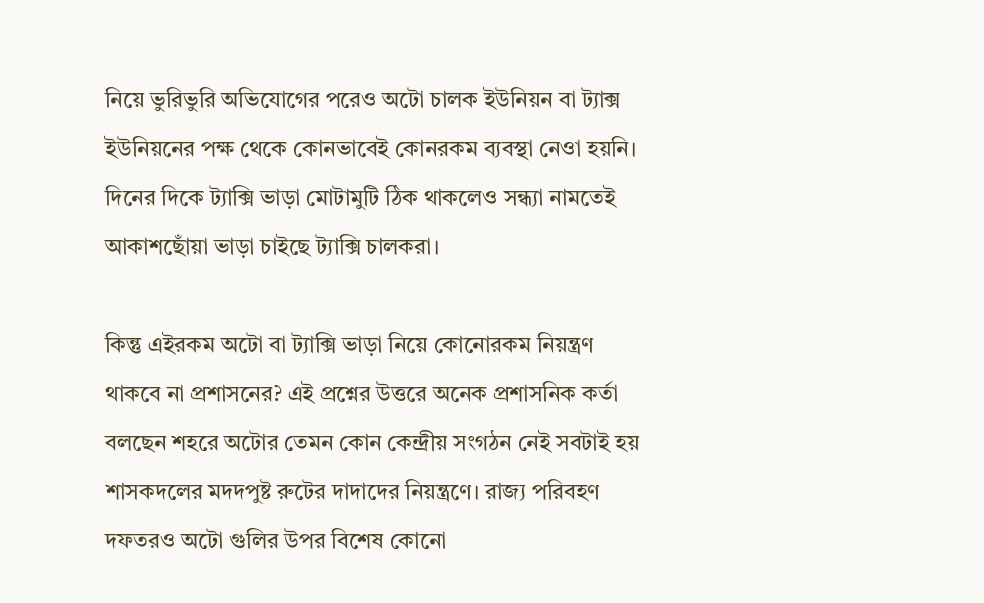নিয়ে ভুরিভুরি অভিযোগের পরেও অটো চালক ইউনিয়ন বা ট্যাক্স ইউনিয়নের পক্ষ থেকে কোনভাবেই কোনরকম ব্যবস্থা নেওা হয়নি। দিনের দিকে ট্যাক্সি ভাড়া মোটামুটি ঠিক থাকলেও সন্ধ্যা নামতেই আকাশছোঁয়া ভাড়া চাইছে ট্যাক্সি চালকরা।

কিন্তু এইরকম অটো বা ট্যাক্সি ভাড়া নিয়ে কোনোরকম নিয়ন্ত্রণ থাকবে না প্রশাসনের? এই প্রশ্নের উত্তরে অনেক প্রশাসনিক কর্তা বলছেন শহরে অটোর তেমন কোন কেন্দ্রীয় সংগঠন নেই সবটাই হয় শাসকদলের মদদপুষ্ট রুটের দাদাদের নিয়ন্ত্রণে। রাজ্য পরিবহণ দফতরও অটো গুলির উপর বিশেষ কোনো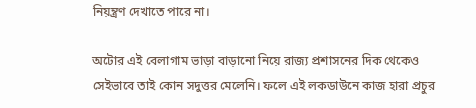নিয়ন্ত্রণ দেখাতে পারে না।

অটোর এই বেলাগাম ভাড়া বাড়ানো নিয়ে রাজ্য প্রশাসনের দিক থেকেও সেইভাবে তাই কোন সদুত্তর মেলেনি। ফলে এই লকডাউনে কাজ হারা প্রচুর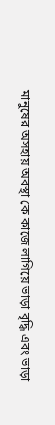মানুষের অসহায় অবস্থা কে কাজে লাগিয়ে ভাড়া বৃদ্ধি এবং ভাড়া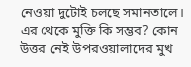নেওয়া দুটোই চলছে সমানতালে। এর থেকে মুক্তি কি সম্ভব? কোন উত্তর নেই উপরওয়ালাদের মুখ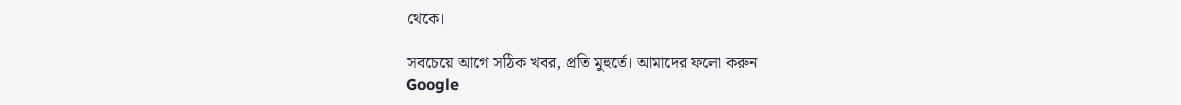থেকে।

সবচেয়ে আগে সঠিক খবর, প্রতি মুহুর্তে। আমাদের ফলো করুন
Google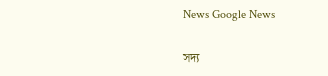News Google News

সদ্য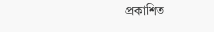প্রকাশিত